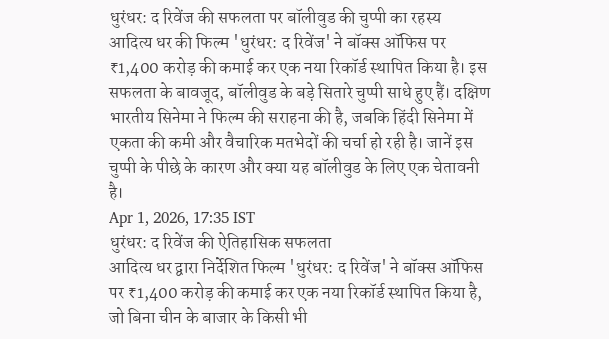धुरंधर: द रिवेंज की सफलता पर बॉलीवुड की चुप्पी का रहस्य
आदित्य धर की फिल्म 'धुरंधर: द रिवेंज' ने बॉक्स ऑफिस पर ₹1,400 करोड़ की कमाई कर एक नया रिकॉर्ड स्थापित किया है। इस सफलता के बावजूद, बॉलीवुड के बड़े सितारे चुप्पी साधे हुए हैं। दक्षिण भारतीय सिनेमा ने फिल्म की सराहना की है, जबकि हिंदी सिनेमा में एकता की कमी और वैचारिक मतभेदों की चर्चा हो रही है। जानें इस चुप्पी के पीछे के कारण और क्या यह बॉलीवुड के लिए एक चेतावनी है।
Apr 1, 2026, 17:35 IST
धुरंधर: द रिवेंज की ऐतिहासिक सफलता
आदित्य धर द्वारा निर्देशित फिल्म 'धुरंधर: द रिवेंज' ने बॉक्स ऑफिस पर ₹1,400 करोड़ की कमाई कर एक नया रिकॉर्ड स्थापित किया है, जो बिना चीन के बाजार के किसी भी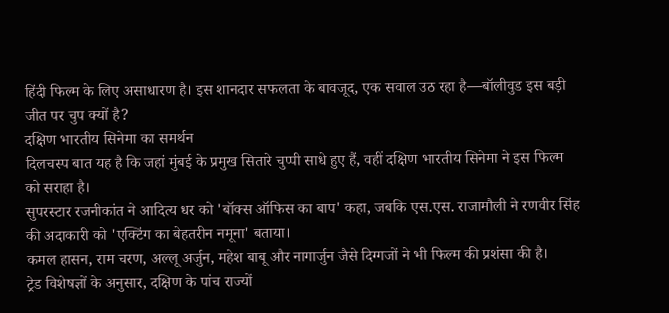हिंदी फिल्म के लिए असाधारण है। इस शानदार सफलता के बावजूद, एक सवाल उठ रहा है—बॉलीवुड इस बड़ी जीत पर चुप क्यों है?
दक्षिण भारतीय सिनेमा का समर्थन
दिलचस्प बात यह है कि जहां मुंबई के प्रमुख सितारे चुप्पी साधे हुए हैं, वहीं दक्षिण भारतीय सिनेमा ने इस फिल्म को सराहा है।
सुपरस्टार रजनीकांत ने आदित्य धर को 'बॉक्स ऑफिस का बाप' कहा, जबकि एस.एस. राजामौली ने रणवीर सिंह की अदाकारी को 'एक्टिंग का बेहतरीन नमूना' बताया।
कमल हासन, राम चरण, अल्लू अर्जुन, महेश बाबू और नागार्जुन जैसे दिग्गजों ने भी फिल्म की प्रशंसा की है।
ट्रेड विशेषज्ञों के अनुसार, दक्षिण के पांच राज्यों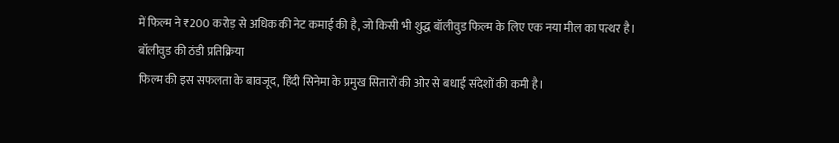में फिल्म ने ₹200 करोड़ से अधिक की नेट कमाई की है, जो किसी भी शुद्ध बॉलीवुड फिल्म के लिए एक नया मील का पत्थर है।
बॉलीवुड की ठंडी प्रतिक्रिया
फिल्म की इस सफलता के बावजूद, हिंदी सिनेमा के प्रमुख सितारों की ओर से बधाई संदेशों की कमी है।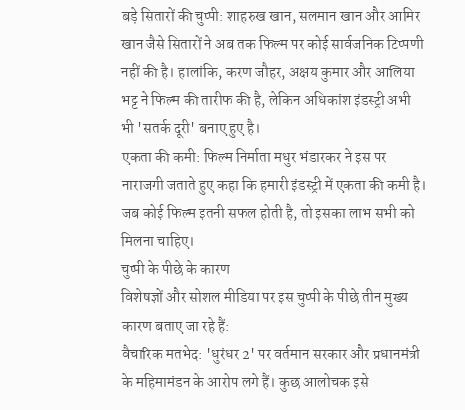बड़े सितारों की चुप्पी: शाहरुख खान, सलमान खान और आमिर खान जैसे सितारों ने अब तक फिल्म पर कोई सार्वजनिक टिप्पणी नहीं की है। हालांकि, करण जौहर, अक्षय कुमार और आलिया भट्ट ने फिल्म की तारीफ की है, लेकिन अधिकांश इंडस्ट्री अभी भी 'सतर्क दूरी' बनाए हुए है।
एकता की कमी: फिल्म निर्माता मधुर भंडारकर ने इस पर नाराजगी जताते हुए कहा कि हमारी इंडस्ट्री में एकता की कमी है। जब कोई फिल्म इतनी सफल होती है, तो इसका लाभ सभी को मिलना चाहिए।
चुप्पी के पीछे के कारण
विशेषज्ञों और सोशल मीडिया पर इस चुप्पी के पीछे तीन मुख्य कारण बताए जा रहे हैं:
वैचारिक मतभेद: 'धुरंधर 2' पर वर्तमान सरकार और प्रधानमंत्री के महिमामंडन के आरोप लगे हैं। कुछ आलोचक इसे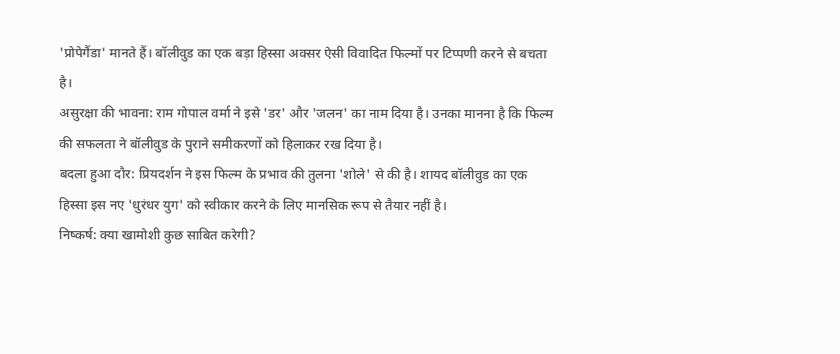'प्रोपेगैंडा' मानते हैं। बॉलीवुड का एक बड़ा हिस्सा अक्सर ऐसी विवादित फिल्मों पर टिप्पणी करने से बचता है।
असुरक्षा की भावना: राम गोपाल वर्मा ने इसे 'डर' और 'जलन' का नाम दिया है। उनका मानना है कि फिल्म की सफलता ने बॉलीवुड के पुराने समीकरणों को हिलाकर रख दिया है।
बदला हुआ दौर: प्रियदर्शन ने इस फिल्म के प्रभाव की तुलना 'शोले' से की है। शायद बॉलीवुड का एक हिस्सा इस नए 'धुरंधर युग' को स्वीकार करने के लिए मानसिक रूप से तैयार नहीं है।
निष्कर्ष: क्या खामोशी कुछ साबित करेगी?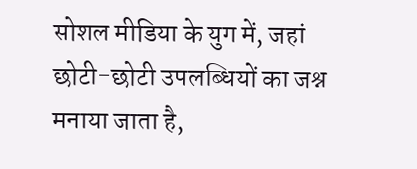सोशल मीडिया के युग में, जहां छोटी-छोटी उपलब्धियों का जश्न मनाया जाता है,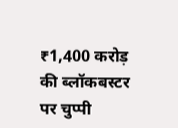₹1,400 करोड़ की ब्लॉकबस्टर पर चुप्पी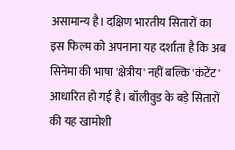असामान्य है। दक्षिण भारतीय सितारों का इस फिल्म को अपनाना यह दर्शाता है कि अब सिनेमा की भाषा 'क्षेत्रीय' नहीं बल्कि 'कंटेंट' आधारित हो गई है। बॉलीवुड के बड़े सितारों की यह खामोशी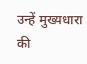उन्हें मुख्यधारा की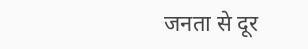जनता से दूर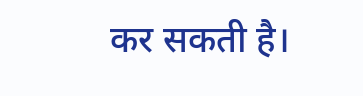कर सकती है।